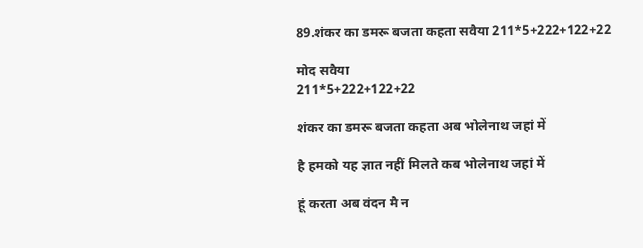89.शंकर का डमरू बजता कहता सवैया 211*5+222+122+22

मोद सवैया
211*5+222+122+22

शंकर का डमरू बजता कहता अब भोलेनाथ जहां में

है हमको यह ज्ञात नहीं मिलते कब भोलेनाथ जहां में

हूं करता अब वंदन मै न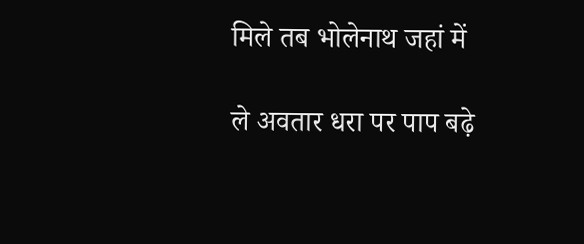मिले तब भोलेनाथ जहां में

ले अवतार धरा पर पाप बढ़े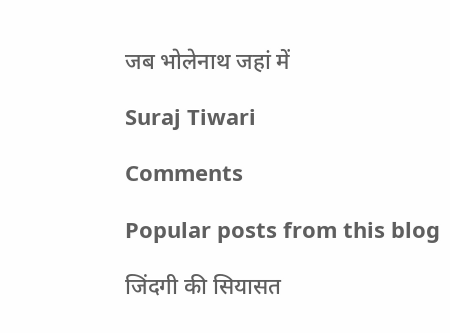जब भोलेनाथ जहां में

Suraj Tiwari

Comments

Popular posts from this blog

जिंदगी की सियासत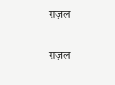ग़ज़ल

ग़ज़ल